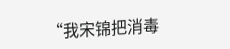“我宋锦把消毒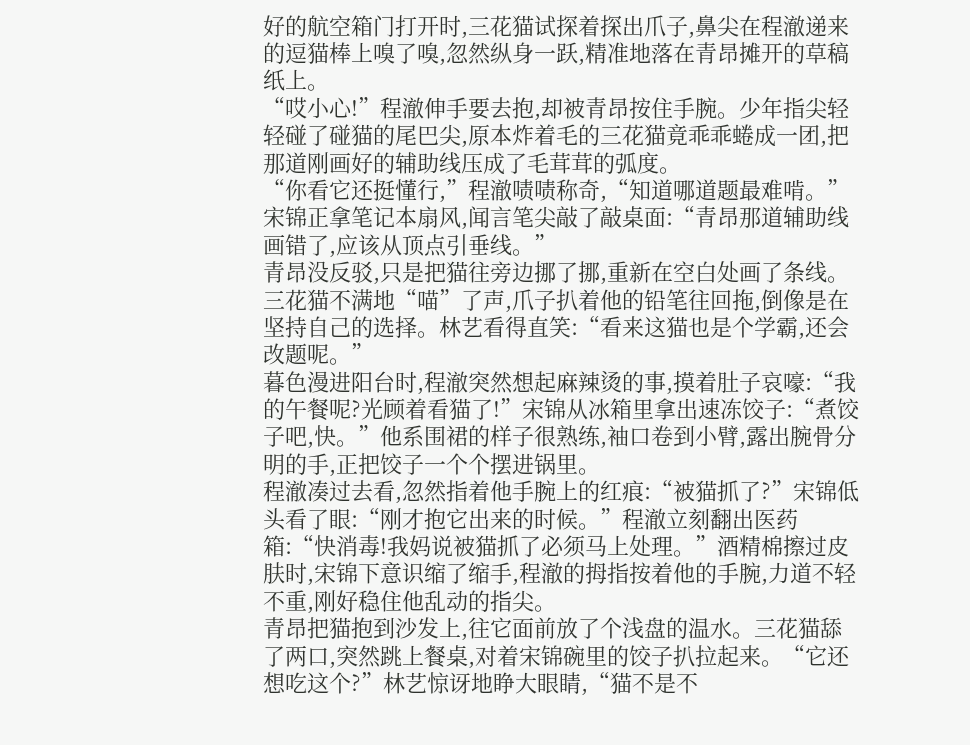好的航空箱门打开时,三花猫试探着探出爪子,鼻尖在程澈递来的逗猫棒上嗅了嗅,忽然纵身一跃,精准地落在青昂摊开的草稿纸上。
“哎小心!”程澈伸手要去抱,却被青昂按住手腕。少年指尖轻轻碰了碰猫的尾巴尖,原本炸着毛的三花猫竟乖乖蜷成一团,把那道刚画好的辅助线压成了毛茸茸的弧度。
“你看它还挺懂行,”程澈啧啧称奇,“知道哪道题最难啃。”宋锦正拿笔记本扇风,闻言笔尖敲了敲桌面:“青昂那道辅助线画错了,应该从顶点引垂线。”
青昂没反驳,只是把猫往旁边挪了挪,重新在空白处画了条线。三花猫不满地“喵”了声,爪子扒着他的铅笔往回拖,倒像是在坚持自己的选择。林艺看得直笑:“看来这猫也是个学霸,还会改题呢。”
暮色漫进阳台时,程澈突然想起麻辣烫的事,摸着肚子哀嚎:“我的午餐呢?光顾着看猫了!”宋锦从冰箱里拿出速冻饺子:“煮饺子吧,快。”他系围裙的样子很熟练,袖口卷到小臂,露出腕骨分明的手,正把饺子一个个摆进锅里。
程澈凑过去看,忽然指着他手腕上的红痕:“被猫抓了?”宋锦低头看了眼:“刚才抱它出来的时候。”程澈立刻翻出医药箱:“快消毒!我妈说被猫抓了必须马上处理。”酒精棉擦过皮肤时,宋锦下意识缩了缩手,程澈的拇指按着他的手腕,力道不轻不重,刚好稳住他乱动的指尖。
青昂把猫抱到沙发上,往它面前放了个浅盘的温水。三花猫舔了两口,突然跳上餐桌,对着宋锦碗里的饺子扒拉起来。“它还想吃这个?”林艺惊讶地睁大眼睛,“猫不是不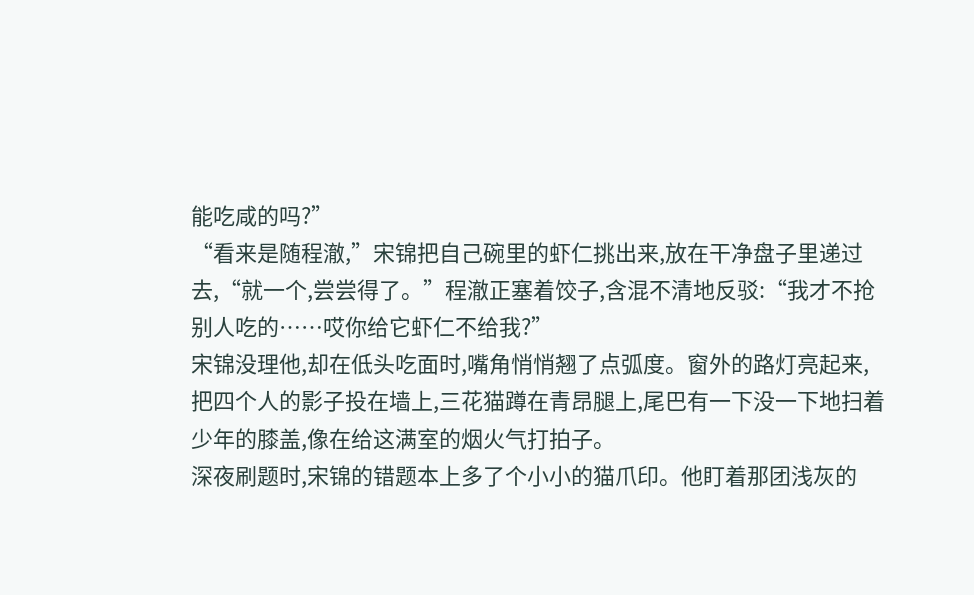能吃咸的吗?”
“看来是随程澈,”宋锦把自己碗里的虾仁挑出来,放在干净盘子里递过去,“就一个,尝尝得了。”程澈正塞着饺子,含混不清地反驳:“我才不抢别人吃的……哎你给它虾仁不给我?”
宋锦没理他,却在低头吃面时,嘴角悄悄翘了点弧度。窗外的路灯亮起来,把四个人的影子投在墙上,三花猫蹲在青昂腿上,尾巴有一下没一下地扫着少年的膝盖,像在给这满室的烟火气打拍子。
深夜刷题时,宋锦的错题本上多了个小小的猫爪印。他盯着那团浅灰的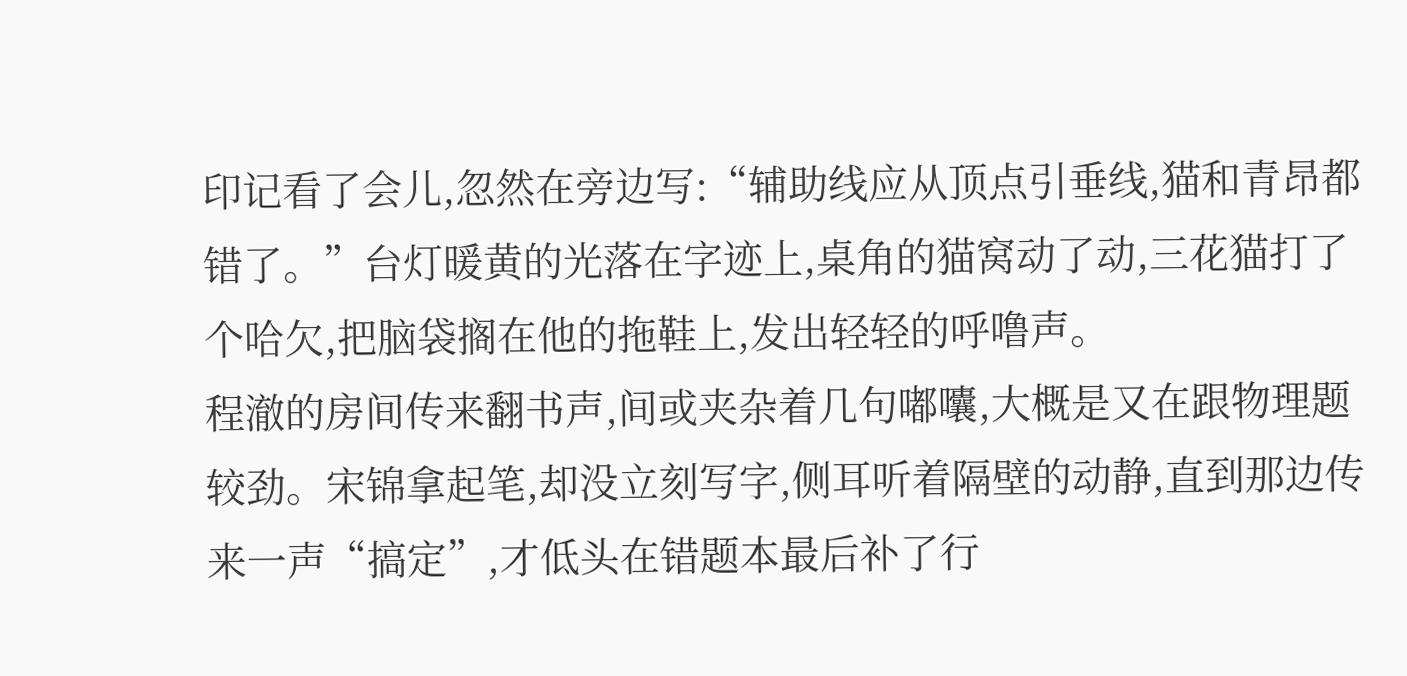印记看了会儿,忽然在旁边写:“辅助线应从顶点引垂线,猫和青昂都错了。”台灯暖黄的光落在字迹上,桌角的猫窝动了动,三花猫打了个哈欠,把脑袋搁在他的拖鞋上,发出轻轻的呼噜声。
程澈的房间传来翻书声,间或夹杂着几句嘟囔,大概是又在跟物理题较劲。宋锦拿起笔,却没立刻写字,侧耳听着隔壁的动静,直到那边传来一声“搞定”,才低头在错题本最后补了行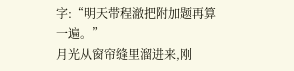字:“明天带程澈把附加题再算一遍。”
月光从窗帘缝里溜进来,刚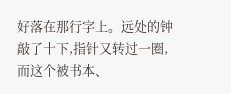好落在那行字上。远处的钟敲了十下,指针又转过一圈,而这个被书本、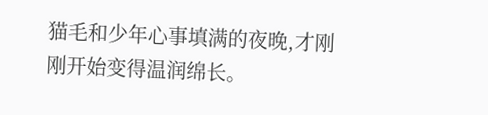猫毛和少年心事填满的夜晚,才刚刚开始变得温润绵长。